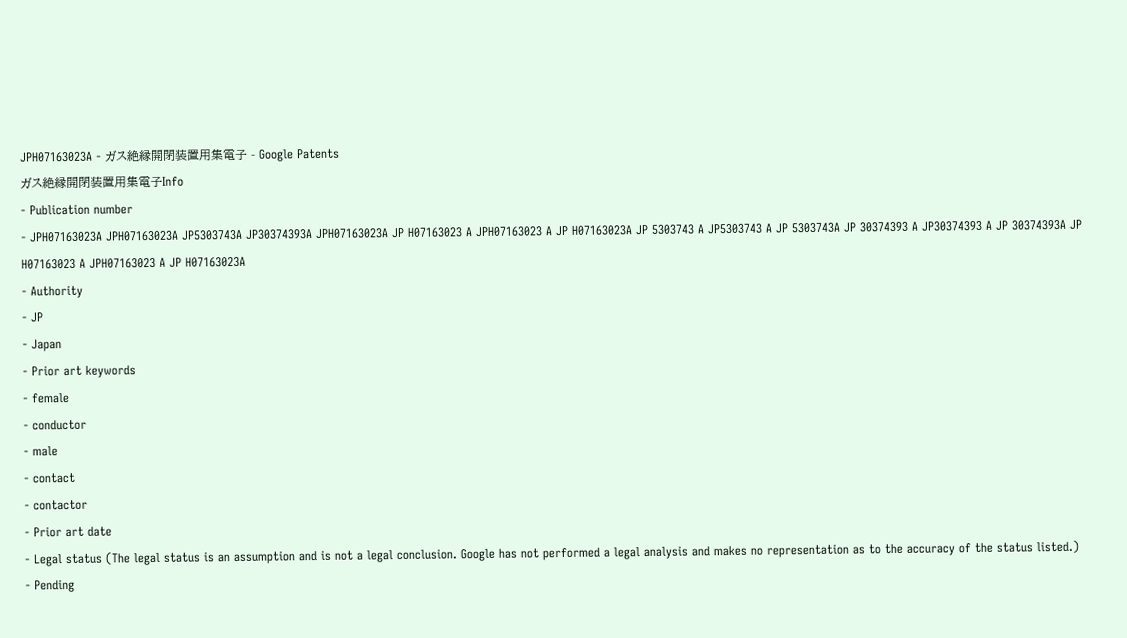JPH07163023A - ガス絶縁開閉装置用集電子 - Google Patents
ガス絶縁開閉装置用集電子Info
- Publication number
- JPH07163023A JPH07163023A JP5303743A JP30374393A JPH07163023A JP H07163023 A JPH07163023 A JP H07163023A JP 5303743 A JP5303743 A JP 5303743A JP 30374393 A JP30374393 A JP 30374393A JP H07163023 A JPH07163023 A JP H07163023A
- Authority
- JP
- Japan
- Prior art keywords
- female
- conductor
- male
- contact
- contactor
- Prior art date
- Legal status (The legal status is an assumption and is not a legal conclusion. Google has not performed a legal analysis and makes no representation as to the accuracy of the status listed.)
- Pending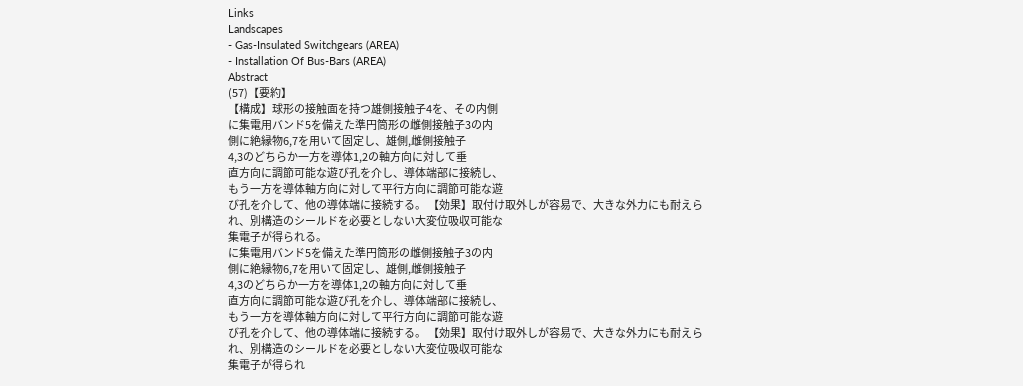Links
Landscapes
- Gas-Insulated Switchgears (AREA)
- Installation Of Bus-Bars (AREA)
Abstract
(57)【要約】
【構成】球形の接触面を持つ雄側接触子4を、その内側
に集電用バンド5を備えた準円筒形の雌側接触子3の内
側に絶縁物6,7を用いて固定し、雄側,雌側接触子
4,3のどちらか一方を導体1,2の軸方向に対して垂
直方向に調節可能な遊び孔を介し、導体端部に接続し、
もう一方を導体軸方向に対して平行方向に調節可能な遊
び孔を介して、他の導体端に接続する。 【効果】取付け取外しが容易で、大きな外力にも耐えら
れ、別構造のシールドを必要としない大変位吸収可能な
集電子が得られる。
に集電用バンド5を備えた準円筒形の雌側接触子3の内
側に絶縁物6,7を用いて固定し、雄側,雌側接触子
4,3のどちらか一方を導体1,2の軸方向に対して垂
直方向に調節可能な遊び孔を介し、導体端部に接続し、
もう一方を導体軸方向に対して平行方向に調節可能な遊
び孔を介して、他の導体端に接続する。 【効果】取付け取外しが容易で、大きな外力にも耐えら
れ、別構造のシールドを必要としない大変位吸収可能な
集電子が得られ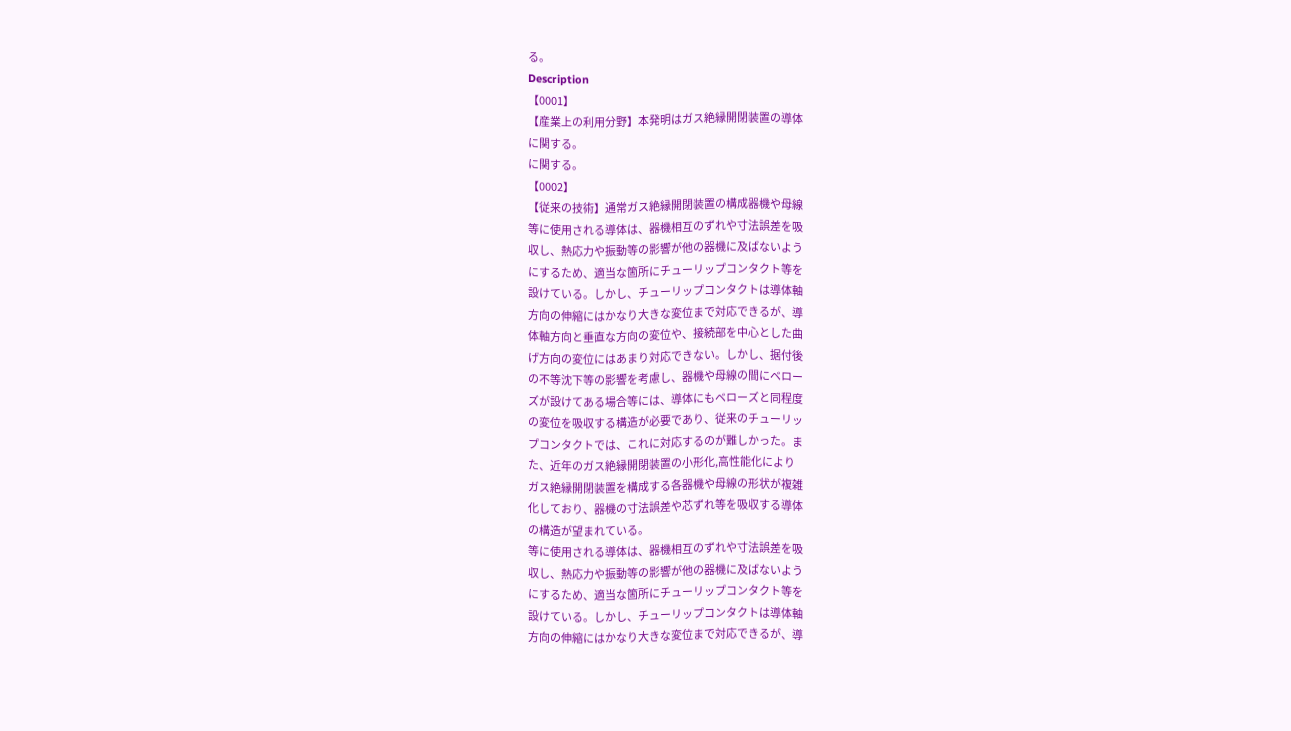る。
Description
【0001】
【産業上の利用分野】本発明はガス絶縁開閉装置の導体
に関する。
に関する。
【0002】
【従来の技術】通常ガス絶縁開閉装置の構成器機や母線
等に使用される導体は、器機相互のずれや寸法誤差を吸
収し、熱応力や振動等の影響が他の器機に及ばないよう
にするため、適当な箇所にチューリップコンタクト等を
設けている。しかし、チューリップコンタクトは導体軸
方向の伸縮にはかなり大きな変位まで対応できるが、導
体軸方向と垂直な方向の変位や、接続部を中心とした曲
げ方向の変位にはあまり対応できない。しかし、据付後
の不等沈下等の影響を考慮し、器機や母線の間にベロー
ズが設けてある場合等には、導体にもベローズと同程度
の変位を吸収する構造が必要であり、従来のチューリッ
プコンタクトでは、これに対応するのが難しかった。ま
た、近年のガス絶縁開閉装置の小形化,高性能化により
ガス絶縁開閉装置を構成する各器機や母線の形状が複雑
化しており、器機の寸法誤差や芯ずれ等を吸収する導体
の構造が望まれている。
等に使用される導体は、器機相互のずれや寸法誤差を吸
収し、熱応力や振動等の影響が他の器機に及ばないよう
にするため、適当な箇所にチューリップコンタクト等を
設けている。しかし、チューリップコンタクトは導体軸
方向の伸縮にはかなり大きな変位まで対応できるが、導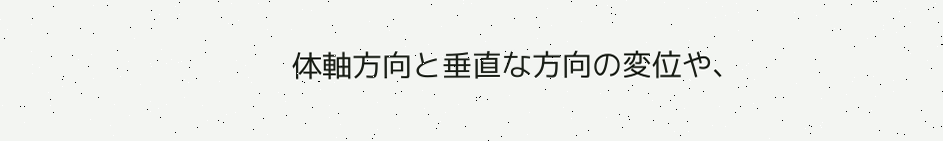体軸方向と垂直な方向の変位や、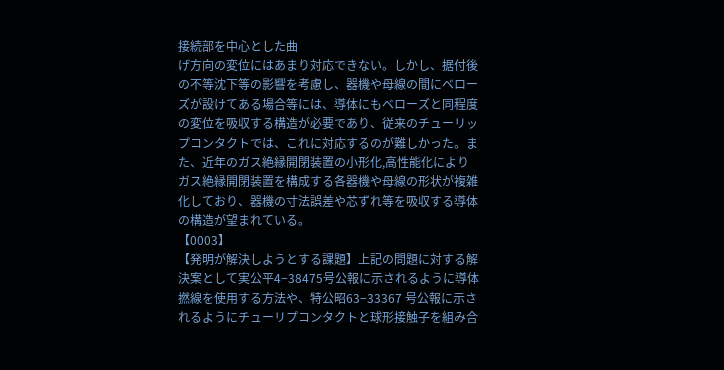接続部を中心とした曲
げ方向の変位にはあまり対応できない。しかし、据付後
の不等沈下等の影響を考慮し、器機や母線の間にベロー
ズが設けてある場合等には、導体にもベローズと同程度
の変位を吸収する構造が必要であり、従来のチューリッ
プコンタクトでは、これに対応するのが難しかった。ま
た、近年のガス絶縁開閉装置の小形化,高性能化により
ガス絶縁開閉装置を構成する各器機や母線の形状が複雑
化しており、器機の寸法誤差や芯ずれ等を吸収する導体
の構造が望まれている。
【0003】
【発明が解決しようとする課題】上記の問題に対する解
決案として実公平4−38475号公報に示されるように導体
撚線を使用する方法や、特公昭63−33367 号公報に示さ
れるようにチューリプコンタクトと球形接触子を組み合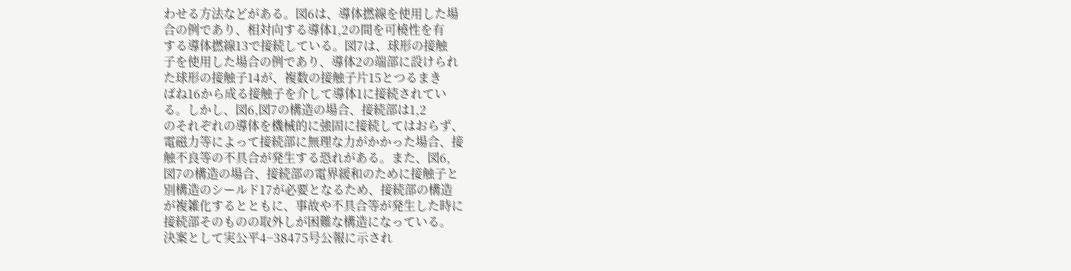わせる方法などがある。図6は、導体撚線を使用した場
合の例であり、相対向する導体1,2の間を可橈性を有
する導体撚線13で接続している。図7は、球形の接触
子を使用した場合の例であり、導体2の端部に設けられ
た球形の接触子14が、複数の接触子片15とつるまき
ばね16から成る接触子を介して導体1に接続されてい
る。しかし、図6,図7の構造の場合、接続部は1,2
のそれぞれの導体を機械的に強固に接続してはおらず、
電磁力等によって接続部に無理な力がかかった場合、接
触不良等の不具合が発生する恐れがある。また、図6,
図7の構造の場合、接続部の電界緩和のために接触子と
別構造のシールド17が必要となるため、接続部の構造
が複雑化するとともに、事故や不具合等が発生した時に
接続部そのものの取外しが困難な構造になっている。
決案として実公平4−38475号公報に示され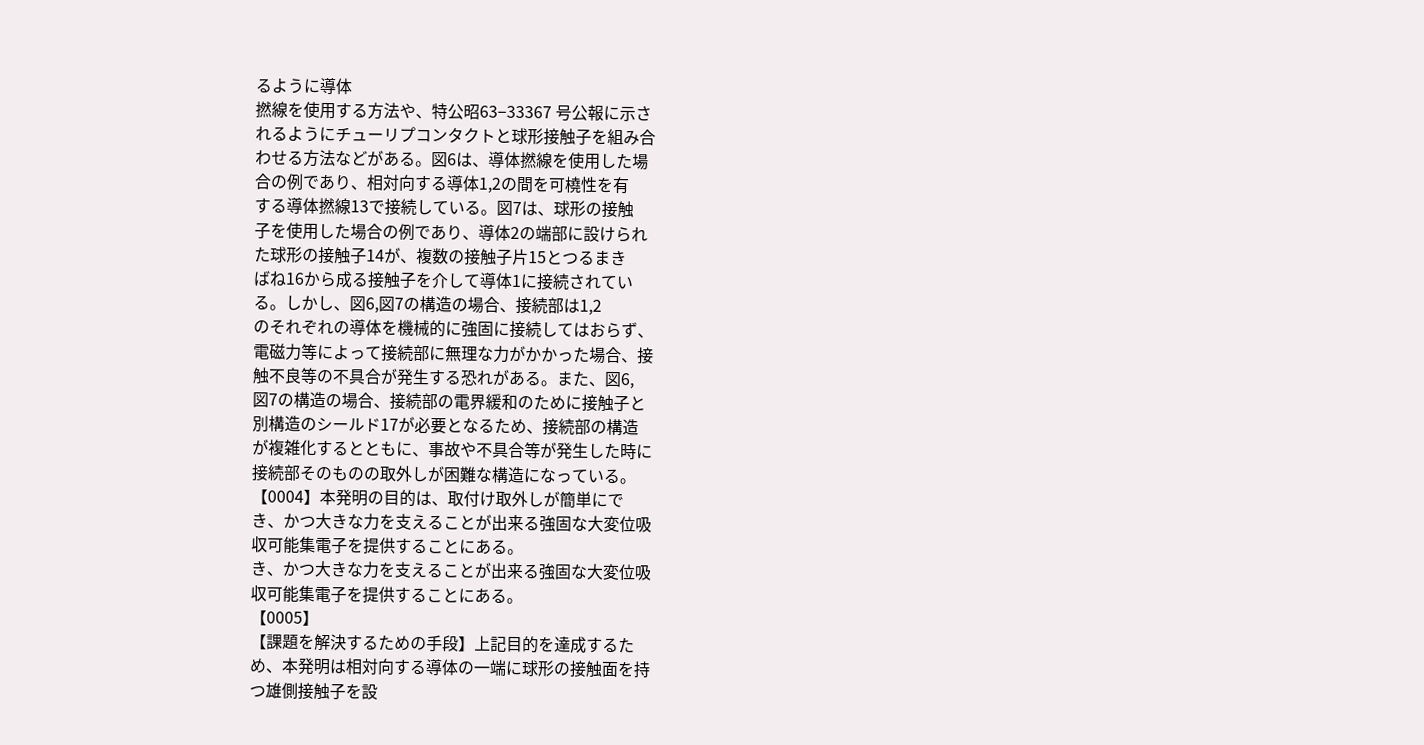るように導体
撚線を使用する方法や、特公昭63−33367 号公報に示さ
れるようにチューリプコンタクトと球形接触子を組み合
わせる方法などがある。図6は、導体撚線を使用した場
合の例であり、相対向する導体1,2の間を可橈性を有
する導体撚線13で接続している。図7は、球形の接触
子を使用した場合の例であり、導体2の端部に設けられ
た球形の接触子14が、複数の接触子片15とつるまき
ばね16から成る接触子を介して導体1に接続されてい
る。しかし、図6,図7の構造の場合、接続部は1,2
のそれぞれの導体を機械的に強固に接続してはおらず、
電磁力等によって接続部に無理な力がかかった場合、接
触不良等の不具合が発生する恐れがある。また、図6,
図7の構造の場合、接続部の電界緩和のために接触子と
別構造のシールド17が必要となるため、接続部の構造
が複雑化するとともに、事故や不具合等が発生した時に
接続部そのものの取外しが困難な構造になっている。
【0004】本発明の目的は、取付け取外しが簡単にで
き、かつ大きな力を支えることが出来る強固な大変位吸
収可能集電子を提供することにある。
き、かつ大きな力を支えることが出来る強固な大変位吸
収可能集電子を提供することにある。
【0005】
【課題を解決するための手段】上記目的を達成するた
め、本発明は相対向する導体の一端に球形の接触面を持
つ雄側接触子を設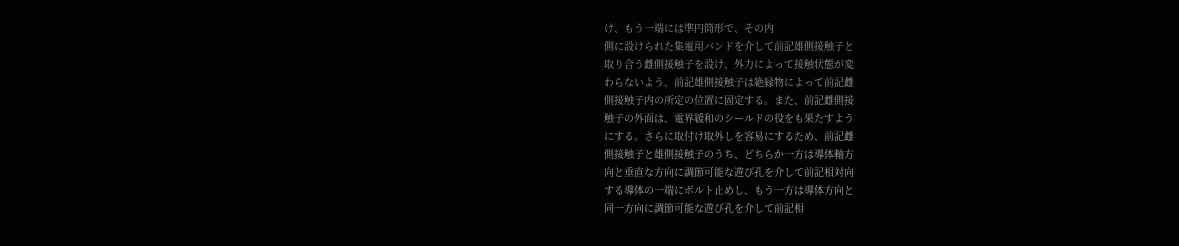け、もう一端には準円筒形で、その内
側に設けられた集電用バンドを介して前記雄側接触子と
取り合う雌側接触子を設け、外力によって接触状態が変
わらないよう、前記雄側接触子は絶縁物によって前記雌
側接触子内の所定の位置に固定する。また、前記雌側接
触子の外面は、電界緩和のシールドの役をも果たすよう
にする。さらに取付け取外しを容易にするため、前記雌
側接触子と雄側接触子のうち、どちらか一方は導体軸方
向と垂直な方向に調節可能な遊び孔を介して前記相対向
する導体の一端にボルト止めし、もう一方は導体方向と
同一方向に調節可能な遊び孔を介して前記相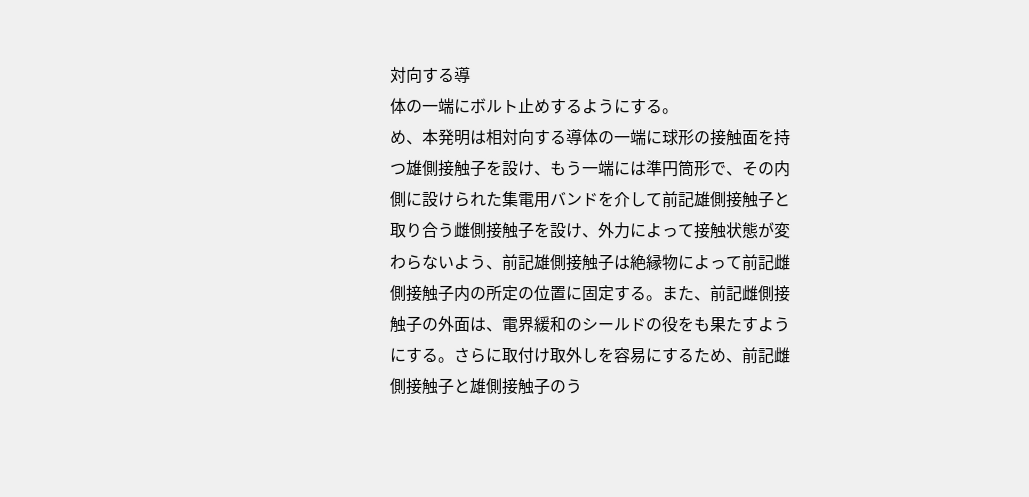対向する導
体の一端にボルト止めするようにする。
め、本発明は相対向する導体の一端に球形の接触面を持
つ雄側接触子を設け、もう一端には準円筒形で、その内
側に設けられた集電用バンドを介して前記雄側接触子と
取り合う雌側接触子を設け、外力によって接触状態が変
わらないよう、前記雄側接触子は絶縁物によって前記雌
側接触子内の所定の位置に固定する。また、前記雌側接
触子の外面は、電界緩和のシールドの役をも果たすよう
にする。さらに取付け取外しを容易にするため、前記雌
側接触子と雄側接触子のう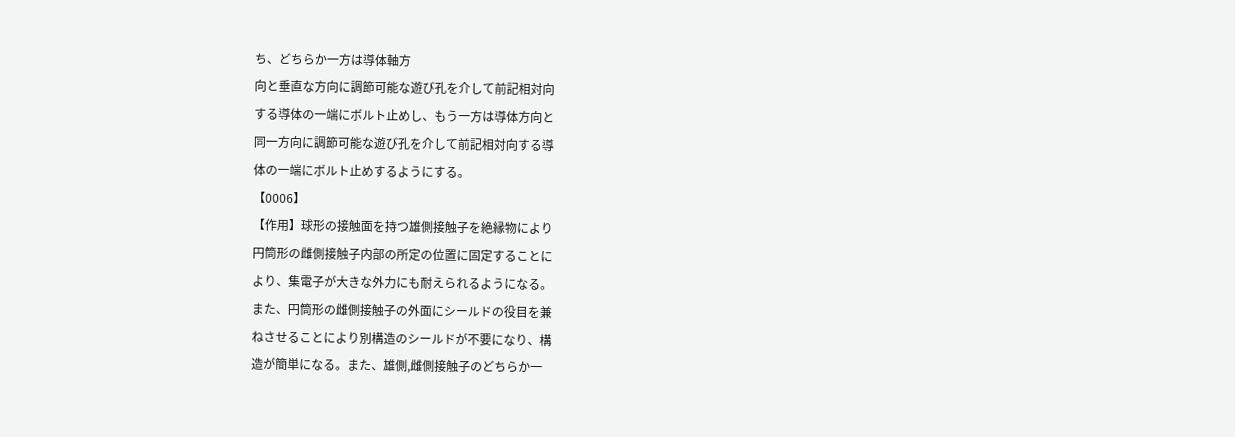ち、どちらか一方は導体軸方
向と垂直な方向に調節可能な遊び孔を介して前記相対向
する導体の一端にボルト止めし、もう一方は導体方向と
同一方向に調節可能な遊び孔を介して前記相対向する導
体の一端にボルト止めするようにする。
【0006】
【作用】球形の接触面を持つ雄側接触子を絶縁物により
円筒形の雌側接触子内部の所定の位置に固定することに
より、集電子が大きな外力にも耐えられるようになる。
また、円筒形の雌側接触子の外面にシールドの役目を兼
ねさせることにより別構造のシールドが不要になり、構
造が簡単になる。また、雄側,雌側接触子のどちらか一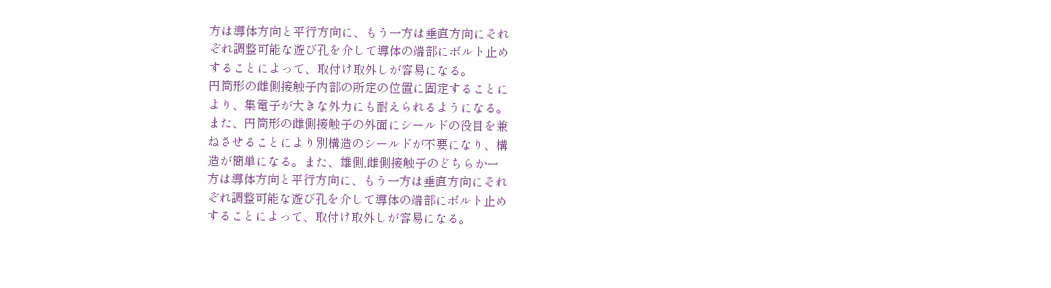方は導体方向と平行方向に、もう一方は垂直方向にそれ
ぞれ調整可能な遊び孔を介して導体の端部にボルト止め
することによって、取付け取外しが容易になる。
円筒形の雌側接触子内部の所定の位置に固定することに
より、集電子が大きな外力にも耐えられるようになる。
また、円筒形の雌側接触子の外面にシールドの役目を兼
ねさせることにより別構造のシールドが不要になり、構
造が簡単になる。また、雄側,雌側接触子のどちらか一
方は導体方向と平行方向に、もう一方は垂直方向にそれ
ぞれ調整可能な遊び孔を介して導体の端部にボルト止め
することによって、取付け取外しが容易になる。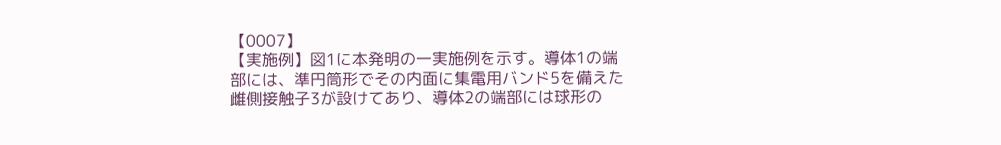【0007】
【実施例】図1に本発明の一実施例を示す。導体1の端
部には、準円筒形でその内面に集電用バンド5を備えた
雌側接触子3が設けてあり、導体2の端部には球形の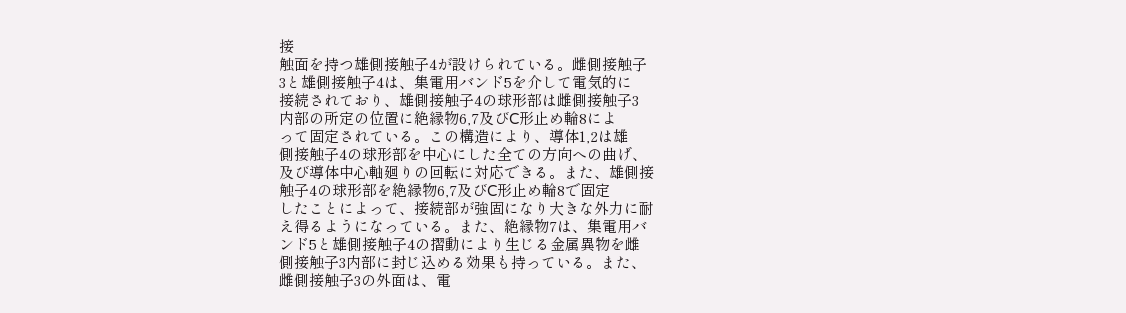接
触面を持つ雄側接触子4が設けられている。雌側接触子
3と雄側接触子4は、集電用バンド5を介して電気的に
接続されており、雄側接触子4の球形部は雌側接触子3
内部の所定の位置に絶縁物6,7及びC形止め輪8によ
って固定されている。この構造により、導体1,2は雄
側接触子4の球形部を中心にした全ての方向への曲げ、
及び導体中心軸廻りの回転に対応できる。また、雄側接
触子4の球形部を絶縁物6,7及びC形止め輪8で固定
したことによって、接続部が強固になり大きな外力に耐
え得るようになっている。また、絶縁物7は、集電用バ
ンド5と雄側接触子4の摺動により生じる金属異物を雌
側接触子3内部に封じ込める効果も持っている。また、
雌側接触子3の外面は、電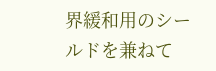界緩和用のシールドを兼ねて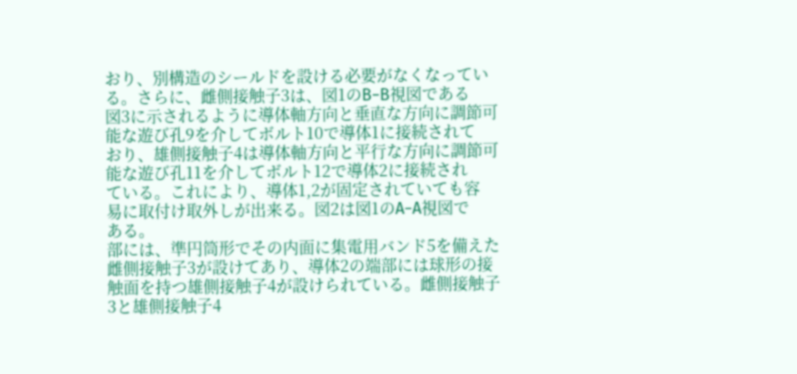おり、別構造のシールドを設ける必要がなくなってい
る。さらに、雌側接触子3は、図1のB−B視図である
図3に示されるように導体軸方向と垂直な方向に調節可
能な遊び孔9を介してボルト10で導体1に接続されて
おり、雄側接触子4は導体軸方向と平行な方向に調節可
能な遊び孔11を介してボルト12で導体2に接続され
ている。これにより、導体1,2が固定されていても容
易に取付け取外しが出来る。図2は図1のA−A視図で
ある。
部には、準円筒形でその内面に集電用バンド5を備えた
雌側接触子3が設けてあり、導体2の端部には球形の接
触面を持つ雄側接触子4が設けられている。雌側接触子
3と雄側接触子4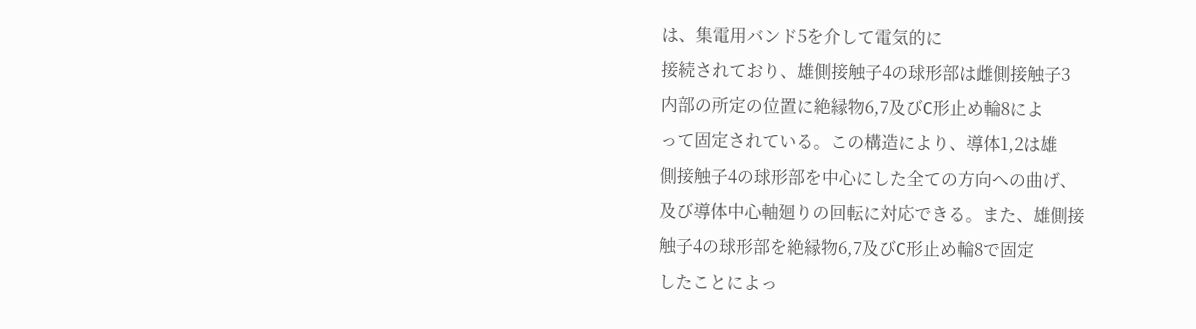は、集電用バンド5を介して電気的に
接続されており、雄側接触子4の球形部は雌側接触子3
内部の所定の位置に絶縁物6,7及びC形止め輪8によ
って固定されている。この構造により、導体1,2は雄
側接触子4の球形部を中心にした全ての方向への曲げ、
及び導体中心軸廻りの回転に対応できる。また、雄側接
触子4の球形部を絶縁物6,7及びC形止め輪8で固定
したことによっ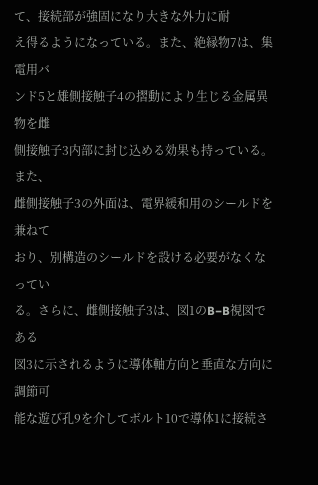て、接続部が強固になり大きな外力に耐
え得るようになっている。また、絶縁物7は、集電用バ
ンド5と雄側接触子4の摺動により生じる金属異物を雌
側接触子3内部に封じ込める効果も持っている。また、
雌側接触子3の外面は、電界緩和用のシールドを兼ねて
おり、別構造のシールドを設ける必要がなくなってい
る。さらに、雌側接触子3は、図1のB−B視図である
図3に示されるように導体軸方向と垂直な方向に調節可
能な遊び孔9を介してボルト10で導体1に接続さ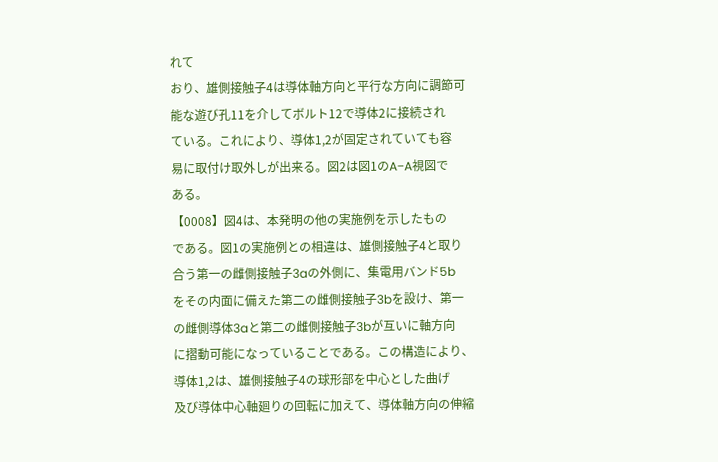れて
おり、雄側接触子4は導体軸方向と平行な方向に調節可
能な遊び孔11を介してボルト12で導体2に接続され
ている。これにより、導体1,2が固定されていても容
易に取付け取外しが出来る。図2は図1のA−A視図で
ある。
【0008】図4は、本発明の他の実施例を示したもの
である。図1の実施例との相違は、雄側接触子4と取り
合う第一の雌側接触子3aの外側に、集電用バンド5b
をその内面に備えた第二の雌側接触子3bを設け、第一
の雌側導体3aと第二の雌側接触子3bが互いに軸方向
に摺動可能になっていることである。この構造により、
導体1,2は、雄側接触子4の球形部を中心とした曲げ
及び導体中心軸廻りの回転に加えて、導体軸方向の伸縮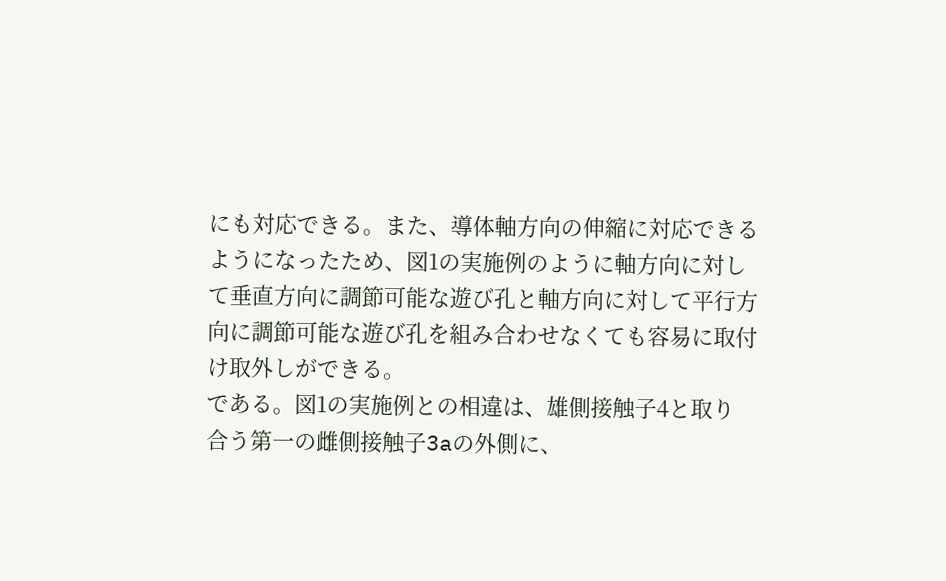にも対応できる。また、導体軸方向の伸縮に対応できる
ようになったため、図1の実施例のように軸方向に対し
て垂直方向に調節可能な遊び孔と軸方向に対して平行方
向に調節可能な遊び孔を組み合わせなくても容易に取付
け取外しができる。
である。図1の実施例との相違は、雄側接触子4と取り
合う第一の雌側接触子3aの外側に、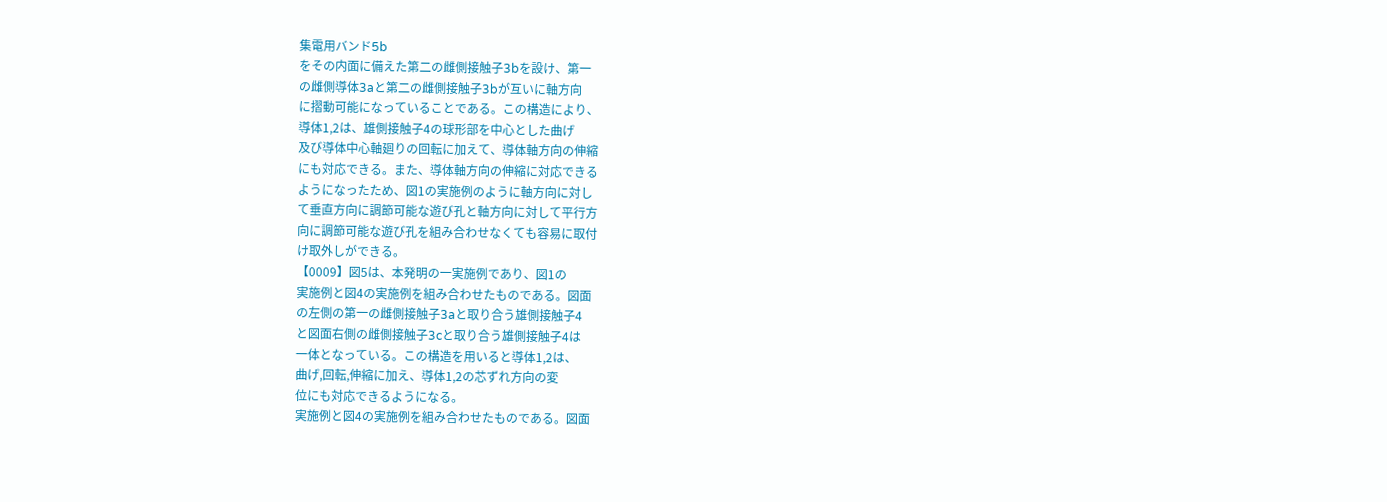集電用バンド5b
をその内面に備えた第二の雌側接触子3bを設け、第一
の雌側導体3aと第二の雌側接触子3bが互いに軸方向
に摺動可能になっていることである。この構造により、
導体1,2は、雄側接触子4の球形部を中心とした曲げ
及び導体中心軸廻りの回転に加えて、導体軸方向の伸縮
にも対応できる。また、導体軸方向の伸縮に対応できる
ようになったため、図1の実施例のように軸方向に対し
て垂直方向に調節可能な遊び孔と軸方向に対して平行方
向に調節可能な遊び孔を組み合わせなくても容易に取付
け取外しができる。
【0009】図5は、本発明の一実施例であり、図1の
実施例と図4の実施例を組み合わせたものである。図面
の左側の第一の雌側接触子3aと取り合う雄側接触子4
と図面右側の雌側接触子3cと取り合う雄側接触子4は
一体となっている。この構造を用いると導体1,2は、
曲げ,回転,伸縮に加え、導体1,2の芯ずれ方向の変
位にも対応できるようになる。
実施例と図4の実施例を組み合わせたものである。図面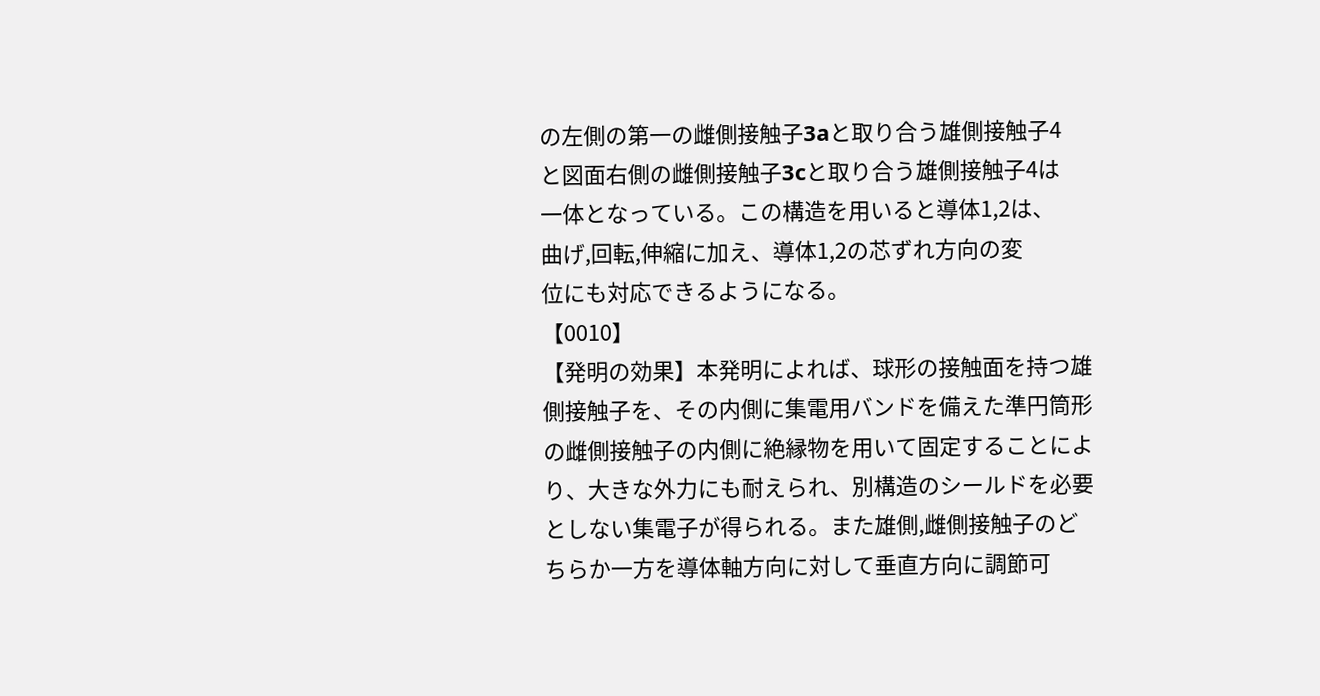の左側の第一の雌側接触子3aと取り合う雄側接触子4
と図面右側の雌側接触子3cと取り合う雄側接触子4は
一体となっている。この構造を用いると導体1,2は、
曲げ,回転,伸縮に加え、導体1,2の芯ずれ方向の変
位にも対応できるようになる。
【0010】
【発明の効果】本発明によれば、球形の接触面を持つ雄
側接触子を、その内側に集電用バンドを備えた準円筒形
の雌側接触子の内側に絶縁物を用いて固定することによ
り、大きな外力にも耐えられ、別構造のシールドを必要
としない集電子が得られる。また雄側,雌側接触子のど
ちらか一方を導体軸方向に対して垂直方向に調節可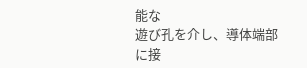能な
遊び孔を介し、導体端部に接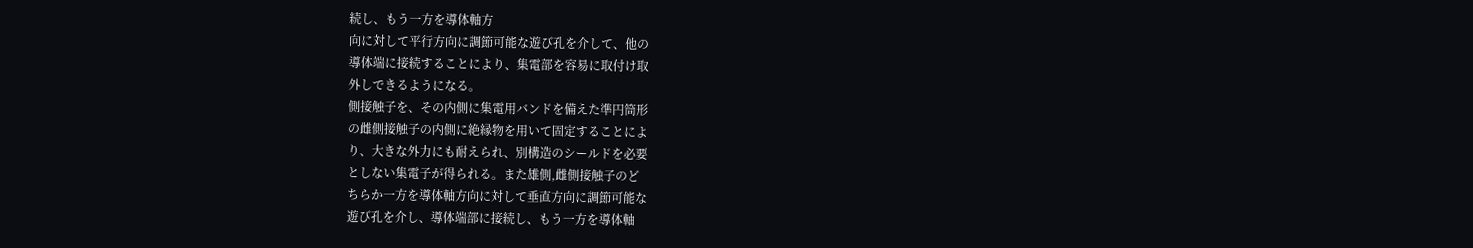続し、もう一方を導体軸方
向に対して平行方向に調節可能な遊び孔を介して、他の
導体端に接続することにより、集電部を容易に取付け取
外しできるようになる。
側接触子を、その内側に集電用バンドを備えた準円筒形
の雌側接触子の内側に絶縁物を用いて固定することによ
り、大きな外力にも耐えられ、別構造のシールドを必要
としない集電子が得られる。また雄側,雌側接触子のど
ちらか一方を導体軸方向に対して垂直方向に調節可能な
遊び孔を介し、導体端部に接続し、もう一方を導体軸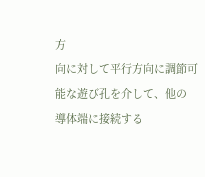方
向に対して平行方向に調節可能な遊び孔を介して、他の
導体端に接続する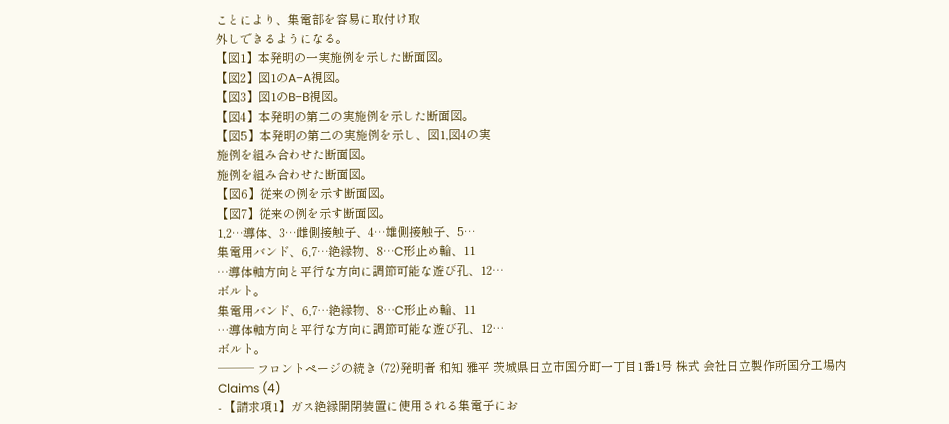ことにより、集電部を容易に取付け取
外しできるようになる。
【図1】本発明の一実施例を示した断面図。
【図2】図1のA−A視図。
【図3】図1のB−B視図。
【図4】本発明の第二の実施例を示した断面図。
【図5】本発明の第二の実施例を示し、図1,図4の実
施例を組み合わせた断面図。
施例を組み合わせた断面図。
【図6】従来の例を示す断面図。
【図7】従来の例を示す断面図。
1,2…導体、3…雌側接触子、4…雄側接触子、5…
集電用バンド、6,7…絶縁物、8…C形止め輪、11
…導体軸方向と平行な方向に調節可能な遊び孔、12…
ボルト。
集電用バンド、6,7…絶縁物、8…C形止め輪、11
…導体軸方向と平行な方向に調節可能な遊び孔、12…
ボルト。
─── フロントページの続き (72)発明者 和知 雅平 茨城県日立市国分町一丁目1番1号 株式 会社日立製作所国分工場内
Claims (4)
- 【請求項1】ガス絶縁開閉装置に使用される集電子にお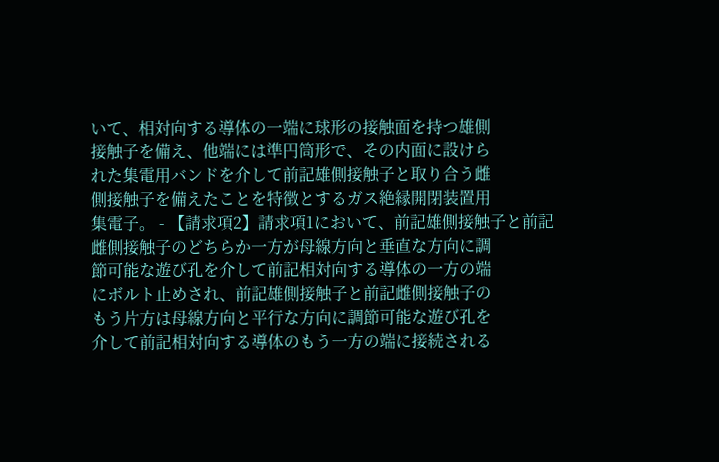いて、相対向する導体の一端に球形の接触面を持つ雄側
接触子を備え、他端には準円筒形で、その内面に設けら
れた集電用バンドを介して前記雄側接触子と取り合う雌
側接触子を備えたことを特徴とするガス絶縁開閉装置用
集電子。 - 【請求項2】請求項1において、前記雄側接触子と前記
雌側接触子のどちらか一方が母線方向と垂直な方向に調
節可能な遊び孔を介して前記相対向する導体の一方の端
にボルト止めされ、前記雄側接触子と前記雌側接触子の
もう片方は母線方向と平行な方向に調節可能な遊び孔を
介して前記相対向する導体のもう一方の端に接続される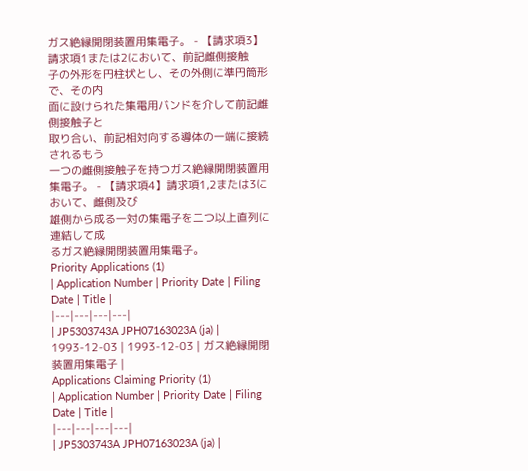ガス絶縁開閉装置用集電子。 - 【請求項3】請求項1または2において、前記雌側接触
子の外形を円柱状とし、その外側に準円筒形で、その内
面に設けられた集電用バンドを介して前記雌側接触子と
取り合い、前記相対向する導体の一端に接続されるもう
一つの雌側接触子を持つガス絶縁開閉装置用集電子。 - 【請求項4】請求項1,2または3において、雌側及び
雄側から成る一対の集電子を二つ以上直列に連結して成
るガス絶縁開閉装置用集電子。
Priority Applications (1)
| Application Number | Priority Date | Filing Date | Title |
|---|---|---|---|
| JP5303743A JPH07163023A (ja) | 1993-12-03 | 1993-12-03 | ガス絶縁開閉装置用集電子 |
Applications Claiming Priority (1)
| Application Number | Priority Date | Filing Date | Title |
|---|---|---|---|
| JP5303743A JPH07163023A (ja) |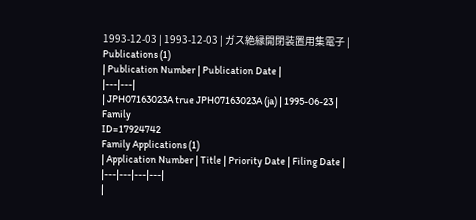1993-12-03 | 1993-12-03 | ガス絶縁開閉装置用集電子 |
Publications (1)
| Publication Number | Publication Date |
|---|---|
| JPH07163023A true JPH07163023A (ja) | 1995-06-23 |
Family
ID=17924742
Family Applications (1)
| Application Number | Title | Priority Date | Filing Date |
|---|---|---|---|
|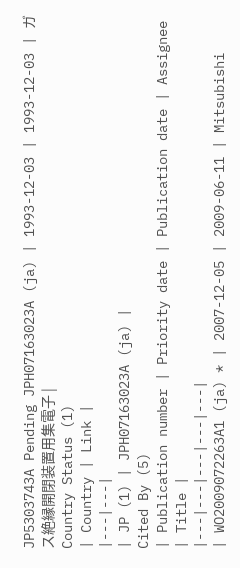JP5303743A Pending JPH07163023A (ja) | 1993-12-03 | 1993-12-03 | ガス絶縁開閉装置用集電子 |
Country Status (1)
| Country | Link |
|---|---|
| JP (1) | JPH07163023A (ja) |
Cited By (5)
| Publication number | Priority date | Publication date | Assignee | Title |
|---|---|---|---|---|
| WO2009072263A1 (ja) * | 2007-12-05 | 2009-06-11 | Mitsubishi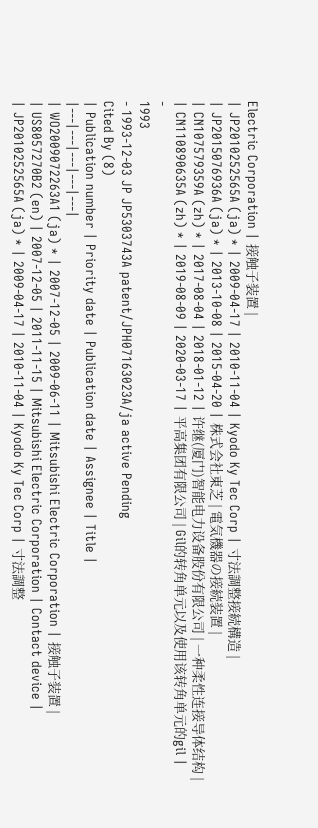Electric Corporation | 接触子装置 |
| JP2010252565A (ja) * | 2009-04-17 | 2010-11-04 | Kyodo Ky Tec Corp | 寸法調整接続構造 |
| JP2015076936A (ja) * | 2013-10-08 | 2015-04-20 | 株式会社東芝 | 電気機器の接続装置 |
| CN107579359A (zh) * | 2017-08-04 | 2018-01-12 | 许继(厦门)智能电力设备股份有限公司 | 一种柔性连接导体结构 |
| CN110890635A (zh) * | 2019-08-09 | 2020-03-17 | 平高集团有限公司 | Gil的转角单元以及使用该转角单元的gil |
-
1993
- 1993-12-03 JP JP5303743A patent/JPH07163023A/ja active Pending
Cited By (8)
| Publication number | Priority date | Publication date | Assignee | Title |
|---|---|---|---|---|
| WO2009072263A1 (ja) * | 2007-12-05 | 2009-06-11 | Mitsubishi Electric Corporation | 接触子装置 |
| US8057270B2 (en) | 2007-12-05 | 2011-11-15 | Mitsubishi Electric Corporation | Contact device |
| JP2010252565A (ja) * | 2009-04-17 | 2010-11-04 | Kyodo Ky Tec Corp | 寸法調整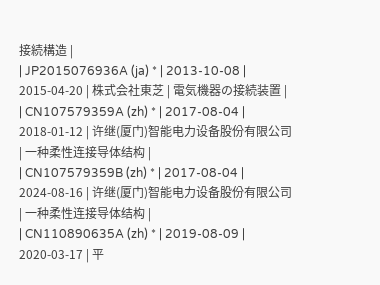接続構造 |
| JP2015076936A (ja) * | 2013-10-08 | 2015-04-20 | 株式会社東芝 | 電気機器の接続装置 |
| CN107579359A (zh) * | 2017-08-04 | 2018-01-12 | 许继(厦门)智能电力设备股份有限公司 | 一种柔性连接导体结构 |
| CN107579359B (zh) * | 2017-08-04 | 2024-08-16 | 许继(厦门)智能电力设备股份有限公司 | 一种柔性连接导体结构 |
| CN110890635A (zh) * | 2019-08-09 | 2020-03-17 | 平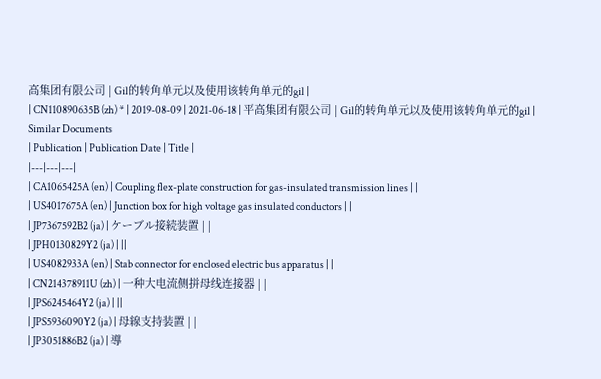高集团有限公司 | Gil的转角单元以及使用该转角单元的gil |
| CN110890635B (zh) * | 2019-08-09 | 2021-06-18 | 平高集团有限公司 | Gil的转角单元以及使用该转角单元的gil |
Similar Documents
| Publication | Publication Date | Title |
|---|---|---|
| CA1065425A (en) | Coupling flex-plate construction for gas-insulated transmission lines | |
| US4017675A (en) | Junction box for high voltage gas insulated conductors | |
| JP7367592B2 (ja) | ケーブル接続装置 | |
| JPH0130829Y2 (ja) | ||
| US4082933A (en) | Stab connector for enclosed electric bus apparatus | |
| CN214378911U (zh) | 一种大电流侧拼母线连接器 | |
| JPS6245464Y2 (ja) | ||
| JPS5936090Y2 (ja) | 母線支持装置 | |
| JP3051886B2 (ja) | 導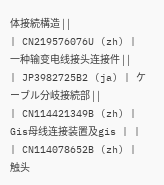体接続構造 | |
| CN219576076U (zh) | 一种输变电线接头连接件 | |
| JP3982725B2 (ja) | ケーブル分岐接続部 | |
| CN114421349B (zh) | Gis母线连接装置及gis | |
| CN114078652B (zh) | 触头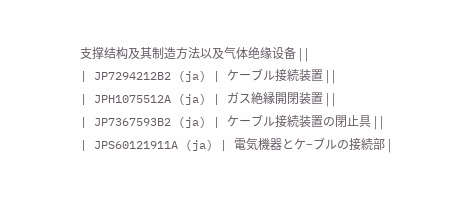支撑结构及其制造方法以及气体绝缘设备 | |
| JP7294212B2 (ja) | ケーブル接続装置 | |
| JPH1075512A (ja) | ガス絶縁開閉装置 | |
| JP7367593B2 (ja) | ケーブル接続装置の閉止具 | |
| JPS60121911A (ja) | 電気機器とケ−ブルの接続部 |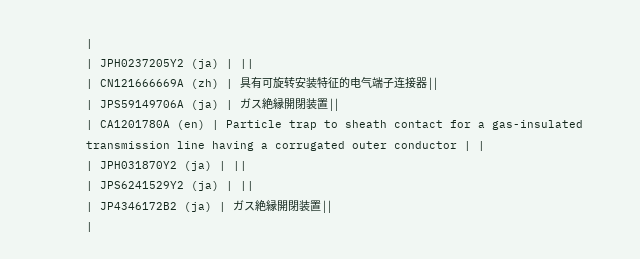|
| JPH0237205Y2 (ja) | ||
| CN121666669A (zh) | 具有可旋转安装特征的电气端子连接器 | |
| JPS59149706A (ja) | ガス絶縁開閉装置 | |
| CA1201780A (en) | Particle trap to sheath contact for a gas-insulated transmission line having a corrugated outer conductor | |
| JPH031870Y2 (ja) | ||
| JPS6241529Y2 (ja) | ||
| JP4346172B2 (ja) | ガス絶縁開閉装置 | |
|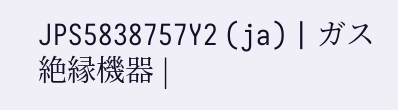JPS5838757Y2 (ja) | ガス絶縁機器 |